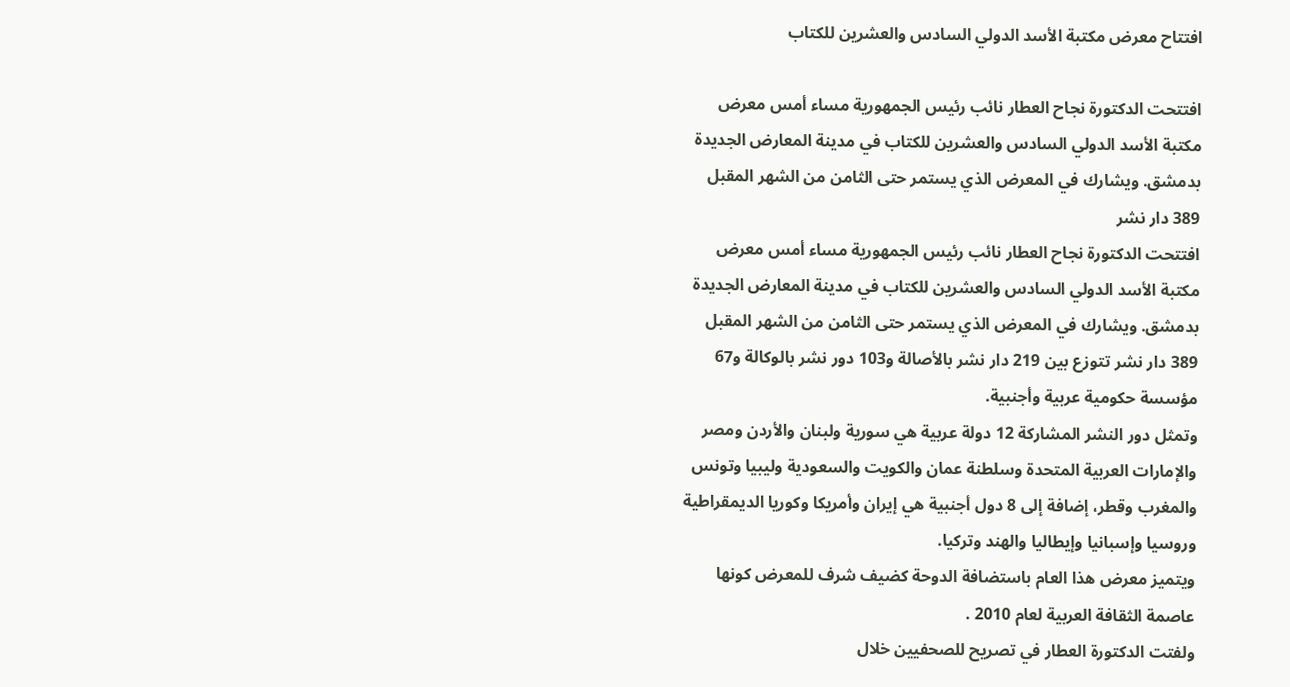افتتاح معرض مكتبة الأسد الدولي السادس والعشرين للكتاب

افتتحت الدكتورة نجاح العطار نائب رئيس الجمهورية مساء أمس معرض مكتبة الأسد الدولي السادس والعشرين للكتاب في مدينة المعارض الجديدة بدمشق. ويشارك في المعرض الذي يستمر حتى الثامن من الشهر المقبل 389 دار نشر
افتتحت الدكتورة نجاح العطار نائب رئيس الجمهورية مساء أمس معرض مكتبة الأسد الدولي السادس والعشرين للكتاب في مدينة المعارض الجديدة بدمشق. ويشارك في المعرض الذي يستمر حتى الثامن من الشهر المقبل 389 دار نشر تتوزع بين 219 دار نشر بالأصالة و103 دور نشر بالوكالة و67 مؤسسة حكومية عربية وأجنبية.
وتمثل دور النشر المشاركة 12 دولة عربية هي سورية ولبنان والأردن ومصر والإمارات العربية المتحدة وسلطنة عمان والكويت والسعودية وليبيا وتونس والمغرب وقطر، إضافة إلى 8 دول أجنبية هي إيران وأمريكا وكوريا الديمقراطية وروسيا وإسبانيا وإيطاليا والهند وتركيا.
ويتميز معرض هذا العام باستضافة الدوحة كضيف شرف للمعرض كونها عاصمة الثقافة العربية لعام 2010 .
ولفتت الدكتورة العطار في تصريح للصحفيين خلال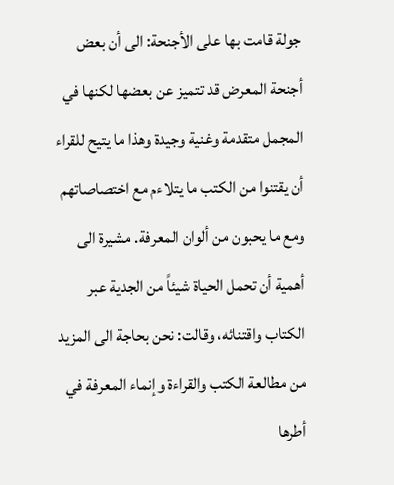جولة قامت بها على الأجنحة: الى أن بعض أجنحة المعرض قد تتميز عن بعضها لكنها في المجمل متقدمة وغنية وجيدة وهذا ما يتيح للقراء أن يقتنوا من الكتب ما يتلاءم مع اختصاصاتهم ومع ما يحبون من ألوان المعرفة. مشيرة الى أهمية أن تحمل الحياة شيئاً من الجدية عبر الكتاب واقتنائه، وقالت: نحن بحاجة الى المزيد من مطالعة الكتب والقراءة وإنماء المعرفة في أطرها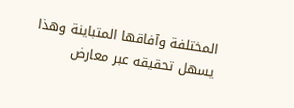المختلفة وآفاقها المتباينة وهذا يسهل تحقيقه عبر معارض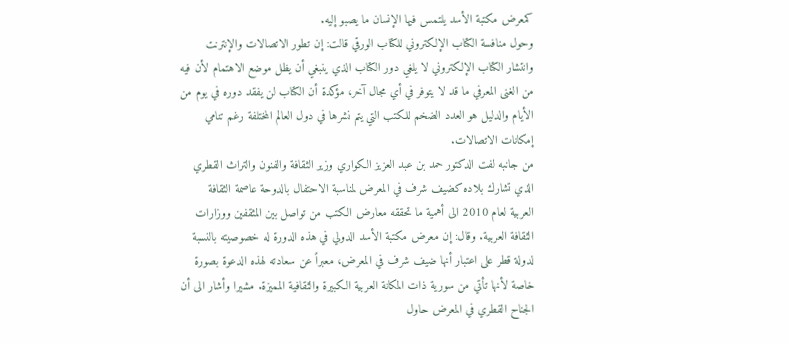كمعرض مكتبة الأسد يلتمس فيها الإنسان ما يصبو إليه.
وحول منافسة الكتاب الإلكتروني للكتاب الورقي قالت: إن تطور الاتصالات والإنترنت وانتشار الكتاب الإلكتروني لا يلغي دور الكتاب الذي ينبغي أن يظل موضع الاهتمام لأن فيه من الغنى المعرفي ما قد لا يتوفر في أي مجال آخر، مؤكدة أن الكتاب لن يفقد دوره في يوم من الأيام والدليل هو العدد الضخم للكتب التي يتم نشرها في دول العالم المختلفة رغم تنامي إمكانات الاتصالات.
من جانبه لفت الدكتور حمد بن عبد العزيز الكواري وزير الثقافة والفنون والتراث القطري الذي تشارك بلاده كضيف شرف في المعرض لمناسبة الاحتفال بالدوحة عاصمة الثقافة العربية لعام 2010 الى أهمية ما تحققه معارض الكتب من تواصل بين المثقفين ووزارات الثقافة العربية. وقال: إن معرض مكتبة الأسد الدولي في هذه الدورة له خصوصيته بالنسبة لدولة قطر على اعتبار أنها ضيف شرف في المعرض، معبراً عن سعادته لهذه الدعوة بصورة خاصة لأنها تأتي من سورية ذات المكانة العربية الكبيرة والثقافية المميزة. مشيرا وأشار الى أن الجناح القطري في المعرض حاول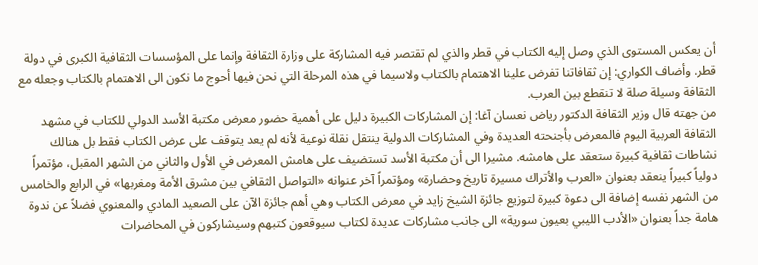أن يعكس المستوى الذي وصل إليه الكتاب في قطر والذي لم تقتصر فيه المشاركة على وزارة الثقافة وإنما على المؤسسات الثقافية الكبرى في دولة قطر. وأضاف الكواري: إن ثقافاتنا تفرض علينا الاهتمام بالكتاب ولاسيما في هذه المرحلة التي نحن فيها أحوج ما نكون الى الاهتمام بالكتاب وجعله مع الثقافة وسيلة صلة لا تنقطع بين العرب.
من جهته قال وزير الثقافة الدكتور رياض نعسان آغا: إن المشاركات الكبيرة دليل على أهمية حضور معرض مكتبة الأسد الدولي للكتاب في مشهد الثقافة العربية اليوم فالمعرض بأجنحته العديدة وفي المشاركات الدولية ينتقل نقلة نوعية لأنه لم يعد يتوقف على عرض الكتاب فقط بل هنالك نشاطات ثقافية كبيرة ستعقد على هامشه. مشيرا الى أن مكتبة الأسد تستضيف على هامش المعرض في الأول والثاني من الشهر المقبل، مؤتمراً دولياً كبيراً ينعقد بعنوان «العرب والأتراك مسيرة تاريخ وحضارة» ومؤتمراً آخر عنوانه «التواصل الثقافي بين مشرق الأمة ومغربها» في الرابع والخامس من الشهر نفسه إضافة الى دعوة كبيرة لتوزيع جائزة الشيخ زايد في معرض الكتاب وهي أهم جائزة الآن على الصعيد المادي والمعنوي فضلاً عن ندوة هامة جداً بعنوان «الأدب الليبي بعيون سورية» الى جانب مشاركات عديدة لكتاب سيوقعون كتبهم وسيشاركون في المحاضرات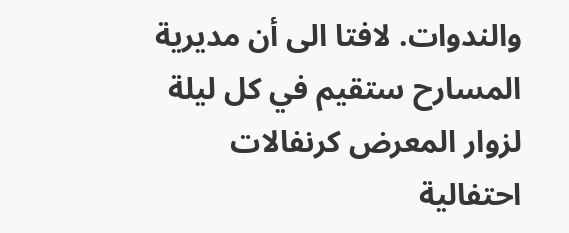والندوات. لافتا الى أن مديرية المسارح ستقيم في كل ليلة لزوار المعرض كرنفالات احتفالية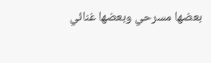بعضها مسرحي وبعضها غنائي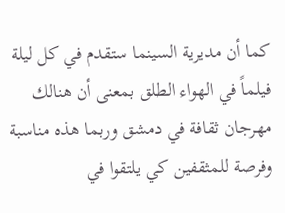كما أن مديرية السينما ستقدم في كل ليلة فيلماً في الهواء الطلق بمعنى أن هنالك مهرجان ثقافة في دمشق وربما هذه مناسبة وفرصة للمثقفين كي يلتقوا في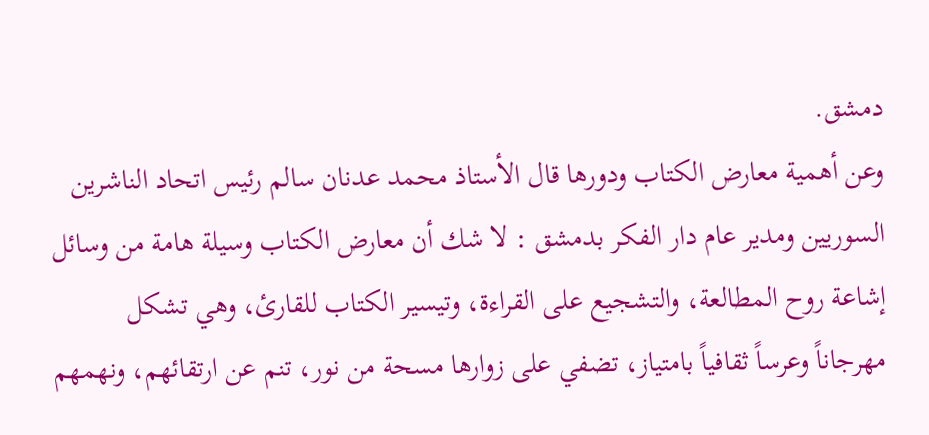دمشق.
وعن أهمية معارض الكتاب ودورها قال الأستاذ محمد عدنان سالم رئيس اتحاد الناشرين السوريين ومدير عام دار الفكر بدمشق : لا شك أن معارض الكتاب وسيلة هامة من وسائل إشاعة روح المطالعة، والتشجيع على القراءة، وتيسير الكتاب للقارئ، وهي تشكل مهرجاناً وعرساً ثقافياً بامتياز، تضفي على زوارها مسحة من نور، تنم عن ارتقائهم، ونهمهم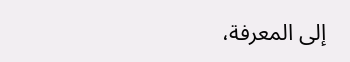إلى المعرفة،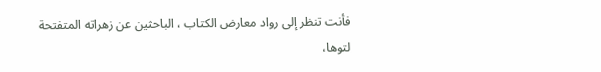فأنت تنظر إلى رواد معارض الكتاب ، الباحثين عن زهراته المتفتحة لتوها،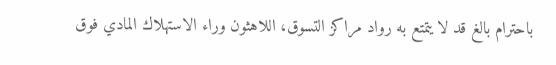باحترام بالغ قد لا يتمتع به رواد مراكز التسوق، اللاهثون وراء الاستهلاك المادي فوق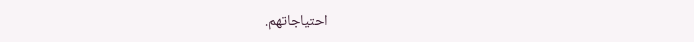احتياجاتهم.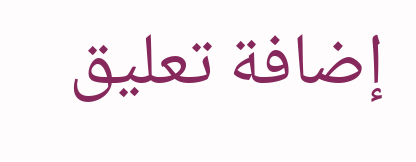إضافة تعليق